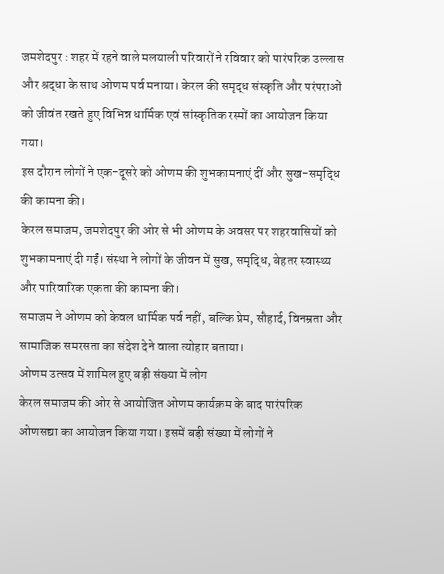जमशेदपुर : शहर में रहने वाले मलयाली परिवारों ने रविवार को पारंपरिक उल्लास और श्रद्धा के साथ ओणम पर्व मनाया। केरल की समृद्ध संस्कृति और परंपराओं को जीवंत रखते हुए विभिन्न धार्मिक एवं सांस्कृतिक रस्मों का आयोजन किया गया।
इस दौरान लोगों ने एक-दूसरे को ओणम की शुभकामनाएं दीं और सुख-समृद्धि की कामना की।
केरल समाजम, जमशेदपुर की ओर से भी ओणम के अवसर पर शहरवासियों को शुभकामनाएं दी गईं। संस्था ने लोगों के जीवन में सुख, समृद्धि, बेहतर स्वास्थ्य और पारिवारिक एकता की कामना की।
समाजम ने ओणम को केवल धार्मिक पर्व नहीं, बल्कि प्रेम, सौहार्द, विनम्रता और सामाजिक समरसता का संदेश देने वाला त्योहार बताया।
ओणम उत्सव में शामिल हुए बड़ी संख्या में लोग
केरल समाजम की ओर से आयोजित ओणम कार्यक्रम के बाद पारंपरिक ओणसद्या का आयोजन किया गया। इसमें बड़ी संख्या में लोगों ने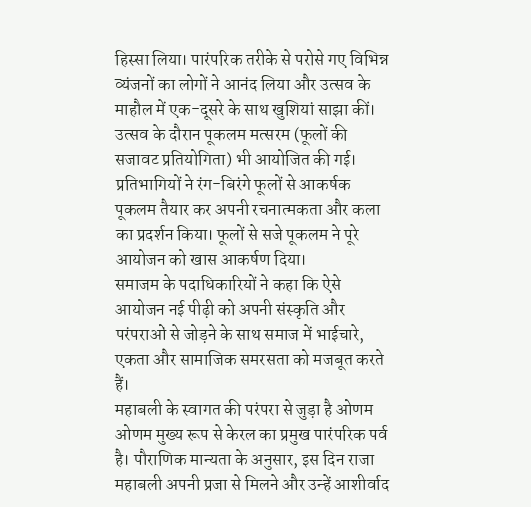हिस्सा लिया। पारंपरिक तरीके से परोसे गए विभिन्न व्यंजनों का लोगों ने आनंद लिया और उत्सव के माहौल में एक-दूसरे के साथ खुशियां साझा कीं।
उत्सव के दौरान पूकलम मत्सरम (फूलों की सजावट प्रतियोगिता) भी आयोजित की गई। प्रतिभागियों ने रंग-बिरंगे फूलों से आकर्षक पूकलम तैयार कर अपनी रचनात्मकता और कला का प्रदर्शन किया। फूलों से सजे पूकलम ने पूरे आयोजन को खास आकर्षण दिया।
समाजम के पदाधिकारियों ने कहा कि ऐसे आयोजन नई पीढ़ी को अपनी संस्कृति और परंपराओं से जोड़ने के साथ समाज में भाईचारे, एकता और सामाजिक समरसता को मजबूत करते हैं।
महाबली के स्वागत की परंपरा से जुड़ा है ओणम
ओणम मुख्य रूप से केरल का प्रमुख पारंपरिक पर्व है। पौराणिक मान्यता के अनुसार, इस दिन राजा महाबली अपनी प्रजा से मिलने और उन्हें आशीर्वाद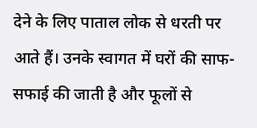देने के लिए पाताल लोक से धरती पर आते हैं। उनके स्वागत में घरों की साफ-सफाई की जाती है और फूलों से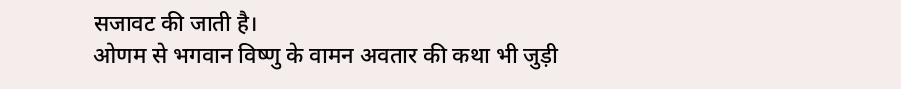सजावट की जाती है।
ओणम से भगवान विष्णु के वामन अवतार की कथा भी जुड़ी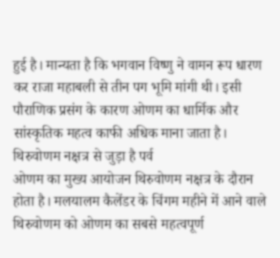हुई है। मान्यता है कि भगवान विष्णु ने वामन रूप धारण कर राजा महाबली से तीन पग भूमि मांगी थी। इसी पौराणिक प्रसंग के कारण ओणम का धार्मिक और सांस्कृतिक महत्व काफी अधिक माना जाता है।
थिरुवोणम नक्षत्र से जुड़ा है पर्व
ओणम का मुख्य आयोजन थिरुवोणम नक्षत्र के दौरान होता है। मलयालम कैलेंडर के चिंगम महीने में आने वाले थिरुवोणम को ओणम का सबसे महत्वपूर्ण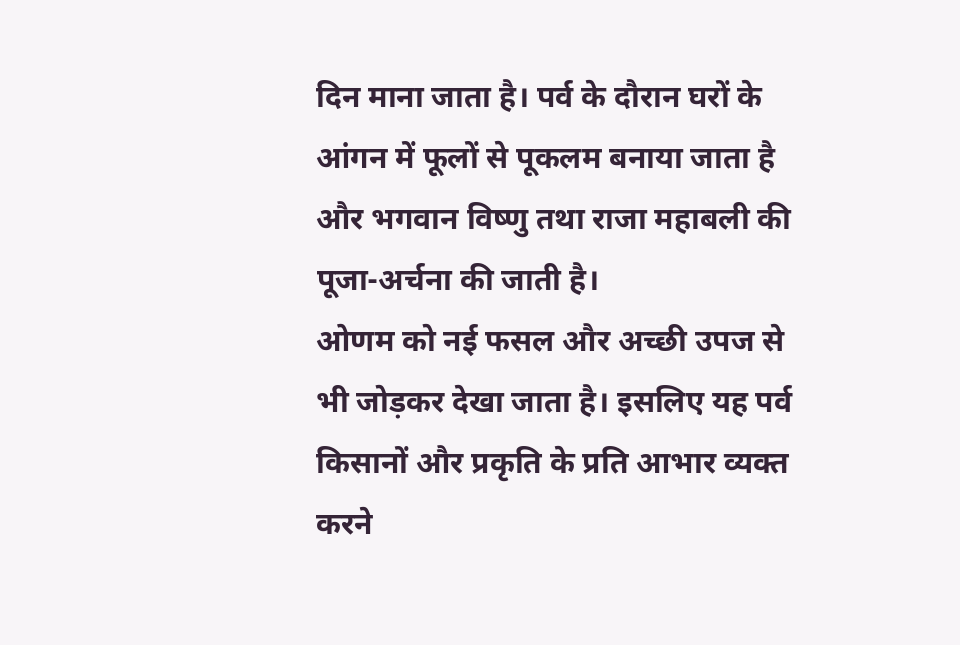दिन माना जाता है। पर्व के दौरान घरों के आंगन में फूलों से पूकलम बनाया जाता है और भगवान विष्णु तथा राजा महाबली की पूजा-अर्चना की जाती है।
ओणम को नई फसल और अच्छी उपज से भी जोड़कर देखा जाता है। इसलिए यह पर्व किसानों और प्रकृति के प्रति आभार व्यक्त करने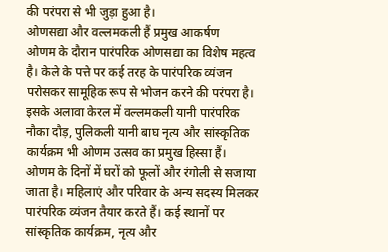की परंपरा से भी जुड़ा हुआ है।
ओणसद्या और वल्लमकली हैं प्रमुख आकर्षण
ओणम के दौरान पारंपरिक ओणसद्या का विशेष महत्व है। केले के पत्ते पर कई तरह के पारंपरिक व्यंजन परोसकर सामूहिक रूप से भोजन करने की परंपरा है। इसके अलावा केरल में वल्लमकली यानी पारंपरिक नौका दौड़, पुलिकली यानी बाघ नृत्य और सांस्कृतिक कार्यक्रम भी ओणम उत्सव का प्रमुख हिस्सा हैं।
ओणम के दिनों में घरों को फूलों और रंगोली से सजाया जाता है। महिलाएं और परिवार के अन्य सदस्य मिलकर पारंपरिक व्यंजन तैयार करते हैं। कई स्थानों पर सांस्कृतिक कार्यक्रम, नृत्य और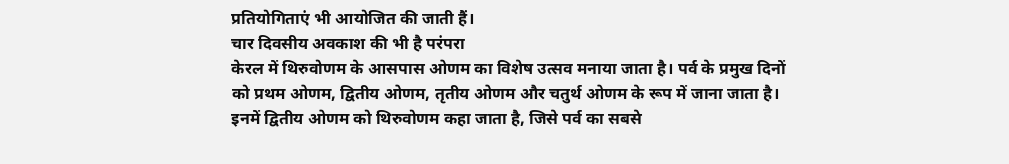प्रतियोगिताएं भी आयोजित की जाती हैं।
चार दिवसीय अवकाश की भी है परंपरा
केरल में थिरुवोणम के आसपास ओणम का विशेष उत्सव मनाया जाता है। पर्व के प्रमुख दिनों को प्रथम ओणम, द्वितीय ओणम, तृतीय ओणम और चतुर्थ ओणम के रूप में जाना जाता है। इनमें द्वितीय ओणम को थिरुवोणम कहा जाता है, जिसे पर्व का सबसे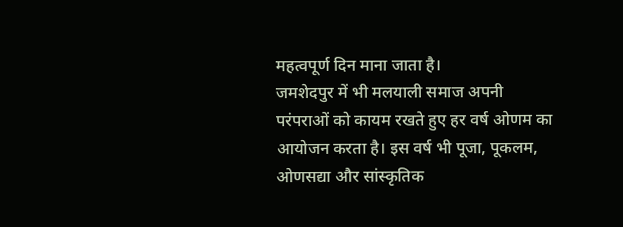महत्वपूर्ण दिन माना जाता है।
जमशेदपुर में भी मलयाली समाज अपनी परंपराओं को कायम रखते हुए हर वर्ष ओणम का आयोजन करता है। इस वर्ष भी पूजा, पूकलम, ओणसद्या और सांस्कृतिक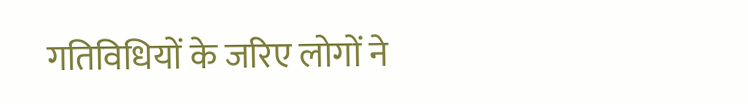गतिविधियों के जरिए लोगों ने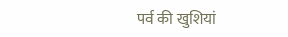पर्व की खुशियां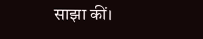साझा कीं।